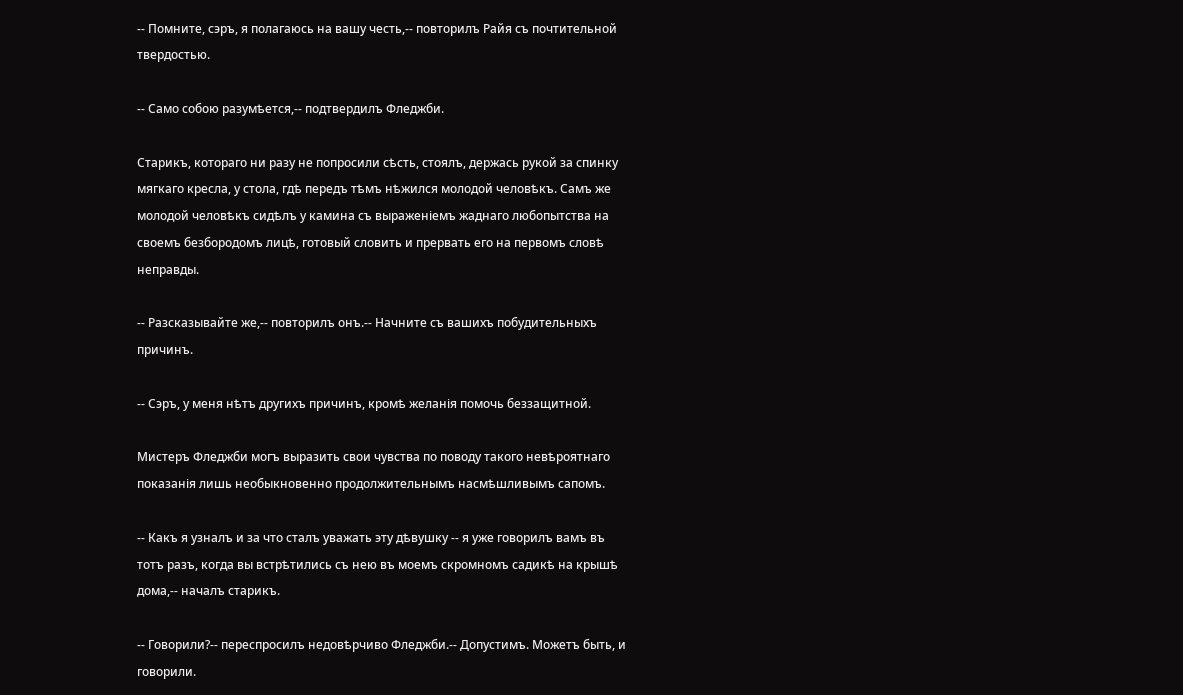-- Помните, сэръ, я полагаюсь на вашу честь,-- повторилъ Райя съ почтительной твердостью.

-- Само собою разумѣется,-- подтвердилъ Фледжби.

Старикъ, котораго ни разу не попросили сѣсть, стоялъ, держась рукой за спинку мягкаго кресла, у стола, гдѣ передъ тѣмъ нѣжился молодой человѣкъ. Самъ же молодой человѣкъ сидѣлъ у камина съ выраженіемъ жаднаго любопытства на своемъ безбородомъ лицѣ, готовый словить и прервать его на первомъ словѣ неправды.

-- Разсказывайте же,-- повторилъ онъ.-- Начните съ вашихъ побудительныхъ причинъ.

-- Сэръ, у меня нѣтъ другихъ причинъ, кромѣ желанія помочь беззащитной.

Мистеръ Фледжби могъ выразить свои чувства по поводу такого невѣроятнаго показанія лишь необыкновенно продолжительнымъ насмѣшливымъ сапомъ.

-- Какъ я узналъ и за что сталъ уважать эту дѣвушку -- я уже говорилъ вамъ въ тотъ разъ, когда вы встрѣтились съ нею въ моемъ скромномъ садикѣ на крышѣ дома,-- началъ старикъ.

-- Говорили?-- переспросилъ недовѣрчиво Фледжби.-- Допустимъ. Можетъ быть, и говорили.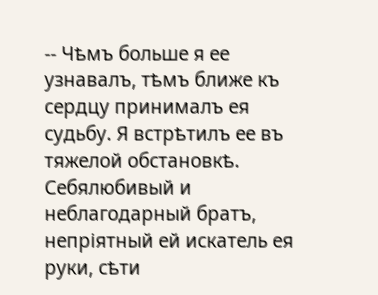-- Чѣмъ больше я ее узнавалъ, тѣмъ ближе къ сердцу принималъ ея судьбу. Я встрѣтилъ ее въ тяжелой обстановкѣ. Себялюбивый и неблагодарный братъ, непріятный ей искатель ея руки, сѣти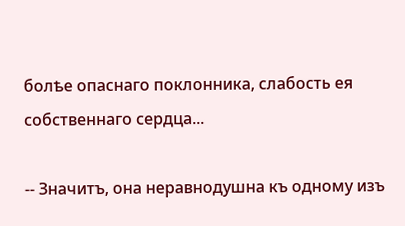болѣе опаснаго поклонника, слабость ея собственнаго сердца...

-- Значитъ, она неравнодушна къ одному изъ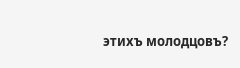этихъ молодцовъ?